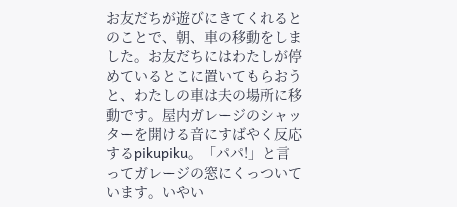お友だちが遊びにきてくれるとのことで、朝、車の移動をしました。お友だちにはわたしが停めているとこに置いてもらおうと、わたしの車は夫の場所に移動です。屋内ガレージのシャッターを開ける音にすばやく反応するpikupiku。「パパ!」と言ってガレージの窓にくっついています。いやい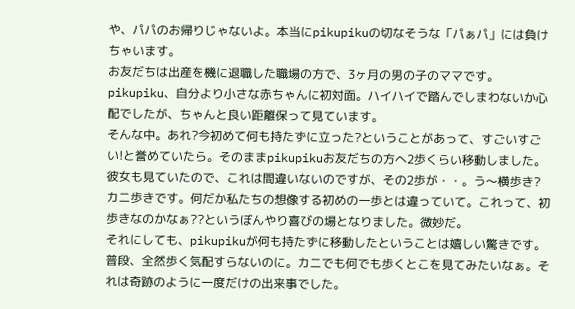や、パパのお帰りじゃないよ。本当にpikupikuの切なそうな「パぁパ」には負けちゃいます。
お友だちは出産を機に退職した職場の方で、3ヶ月の男の子のママです。pikupiku、自分より小さな赤ちゃんに初対面。ハイハイで踏んでしまわないか心配でしたが、ちゃんと良い距離保って見ています。
そんな中。あれ?今初めて何も持たずに立った?ということがあって、すごいすごい!と誉めていたら。そのままpikupikuお友だちの方へ2歩くらい移動しました。彼女も見ていたので、これは間違いないのですが、その2歩が・・。う〜横歩き?カニ歩きです。何だか私たちの想像する初めの一歩とは違っていて。これって、初歩きなのかなぁ??というぼんやり喜びの場となりました。微妙だ。
それにしても、pikupikuが何も持たずに移動したということは嬉しい驚きです。普段、全然歩く気配すらないのに。カニでも何でも歩くとこを見てみたいなぁ。それは奇跡のように一度だけの出来事でした。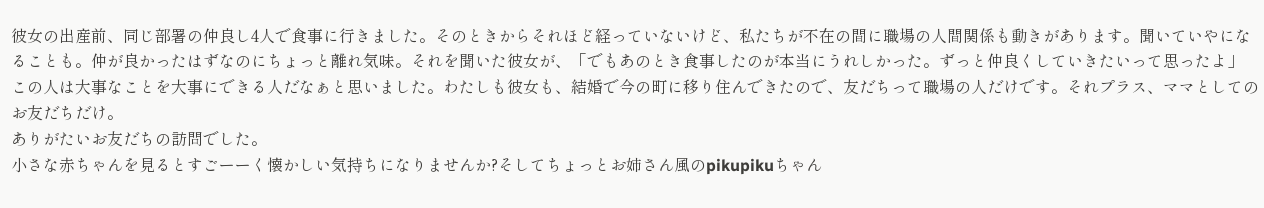彼女の出産前、同じ部署の仲良し4人で食事に行きました。そのときからそれほど経っていないけど、私たちが不在の間に職場の人間関係も動きがあります。聞いていやになることも。仲が良かったはずなのにちょっと離れ気味。それを聞いた彼女が、「でもあのとき食事したのが本当にうれしかった。ずっと仲良くしていきたいって思ったよ」
この人は大事なことを大事にできる人だなぁと思いました。わたしも彼女も、結婚で今の町に移り住んできたので、友だちって職場の人だけです。それプラス、ママとしてのお友だちだけ。
ありがたいお友だちの訪問でした。
小さな赤ちゃんを見るとすごーーく懐かしい気持ちになりませんか?そしてちょっとお姉さん風のpikupikuちゃん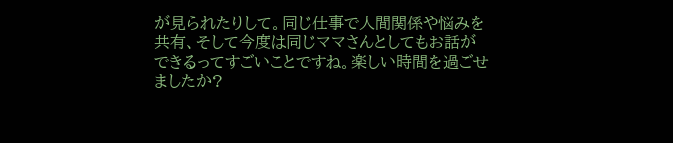が見られたりして。同じ仕事で人間関係や悩みを共有、そして今度は同じママさんとしてもお話ができるってすごいことですね。楽しい時間を過ごせましたか?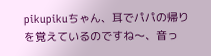pikupikuちゃん、耳でパパの帰りを覚えているのですね〜、音っ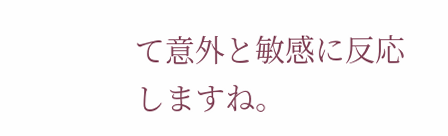て意外と敏感に反応しますね。